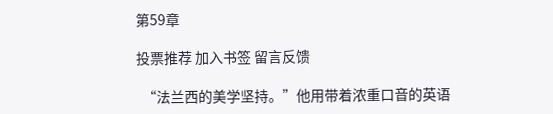第59章

投票推荐 加入书签 留言反馈

  “法兰西的美学坚持。”他用带着浓重口音的英语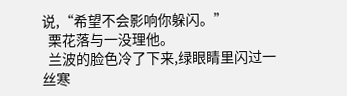说,“希望不会影响你躲闪。”
  栗花落与一没理他。
  兰波的脸色冷了下来,绿眼睛里闪过一丝寒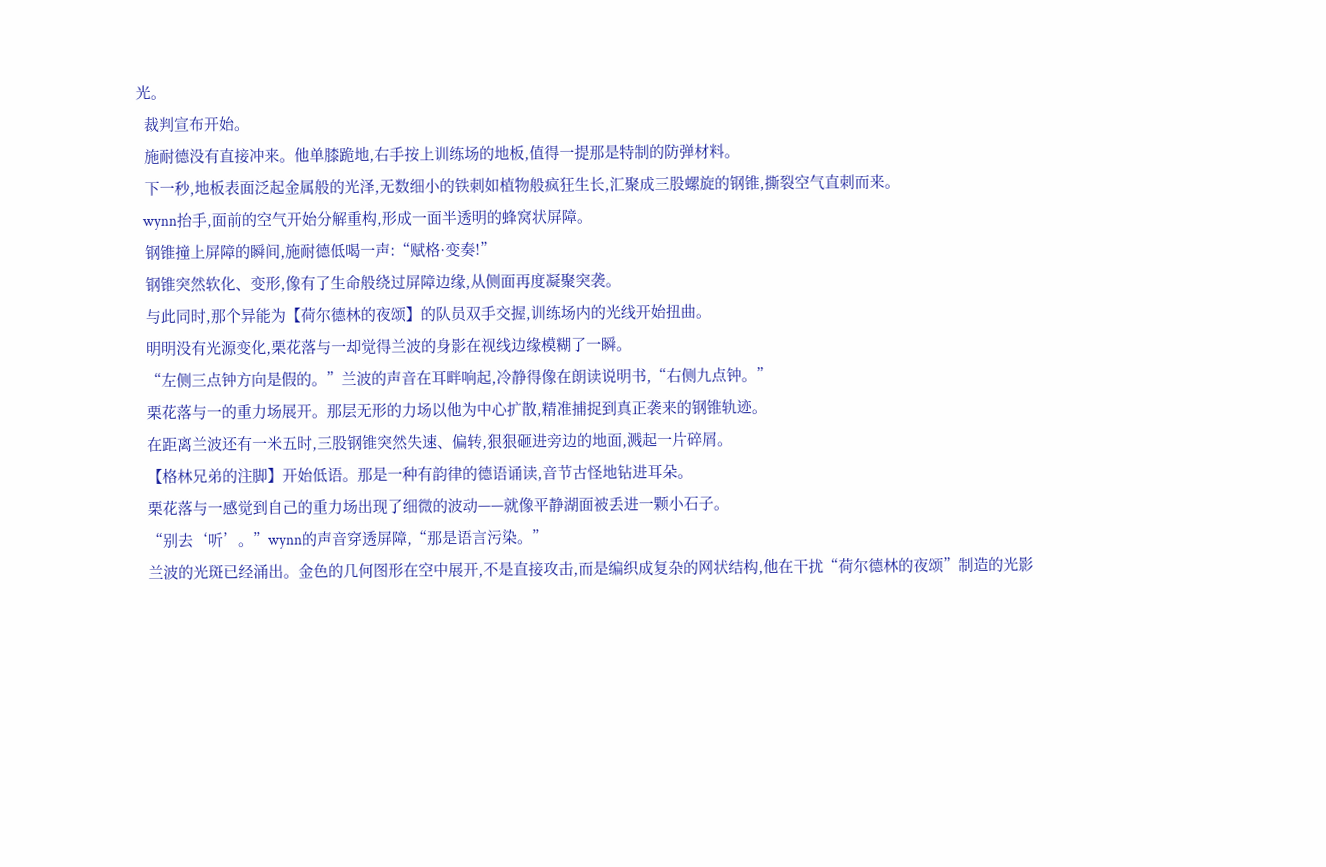光。
  裁判宣布开始。
  施耐德没有直接冲来。他单膝跪地,右手按上训练场的地板,值得一提那是特制的防弹材料。
  下一秒,地板表面泛起金属般的光泽,无数细小的铁刺如植物般疯狂生长,汇聚成三股螺旋的钢锥,撕裂空气直刺而来。
  wynn抬手,面前的空气开始分解重构,形成一面半透明的蜂窝状屏障。
  钢锥撞上屏障的瞬间,施耐德低喝一声:“赋格·变奏!”
  钢锥突然软化、变形,像有了生命般绕过屏障边缘,从侧面再度凝聚突袭。
  与此同时,那个异能为【荷尔德林的夜颂】的队员双手交握,训练场内的光线开始扭曲。
  明明没有光源变化,栗花落与一却觉得兰波的身影在视线边缘模糊了一瞬。
  “左侧三点钟方向是假的。”兰波的声音在耳畔响起,冷静得像在朗读说明书,“右侧九点钟。”
  栗花落与一的重力场展开。那层无形的力场以他为中心扩散,精准捕捉到真正袭来的钢锥轨迹。
  在距离兰波还有一米五时,三股钢锥突然失速、偏转,狠狠砸进旁边的地面,溅起一片碎屑。
  【格林兄弟的注脚】开始低语。那是一种有韵律的德语诵读,音节古怪地钻进耳朵。
  栗花落与一感觉到自己的重力场出现了细微的波动——就像平静湖面被丢进一颗小石子。
  “别去‘听’。”wynn的声音穿透屏障,“那是语言污染。”
  兰波的光斑已经涌出。金色的几何图形在空中展开,不是直接攻击,而是编织成复杂的网状结构,他在干扰“荷尔德林的夜颂”制造的光影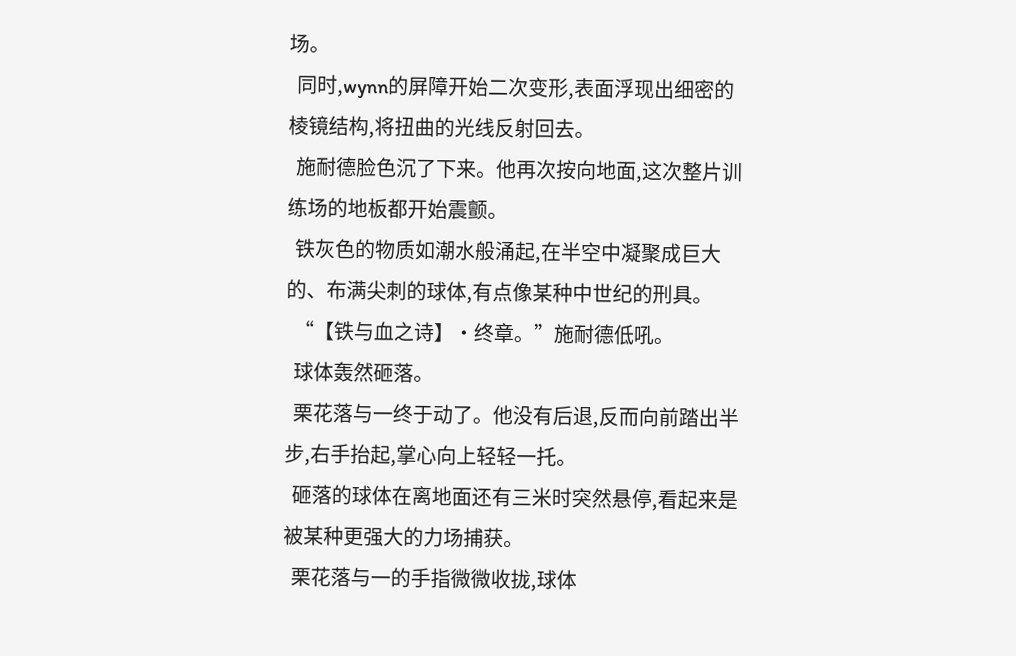场。
  同时,wynn的屏障开始二次变形,表面浮现出细密的棱镜结构,将扭曲的光线反射回去。
  施耐德脸色沉了下来。他再次按向地面,这次整片训练场的地板都开始震颤。
  铁灰色的物质如潮水般涌起,在半空中凝聚成巨大的、布满尖刺的球体,有点像某种中世纪的刑具。
  “【铁与血之诗】·终章。”施耐德低吼。
  球体轰然砸落。
  栗花落与一终于动了。他没有后退,反而向前踏出半步,右手抬起,掌心向上轻轻一托。
  砸落的球体在离地面还有三米时突然悬停,看起来是被某种更强大的力场捕获。
  栗花落与一的手指微微收拢,球体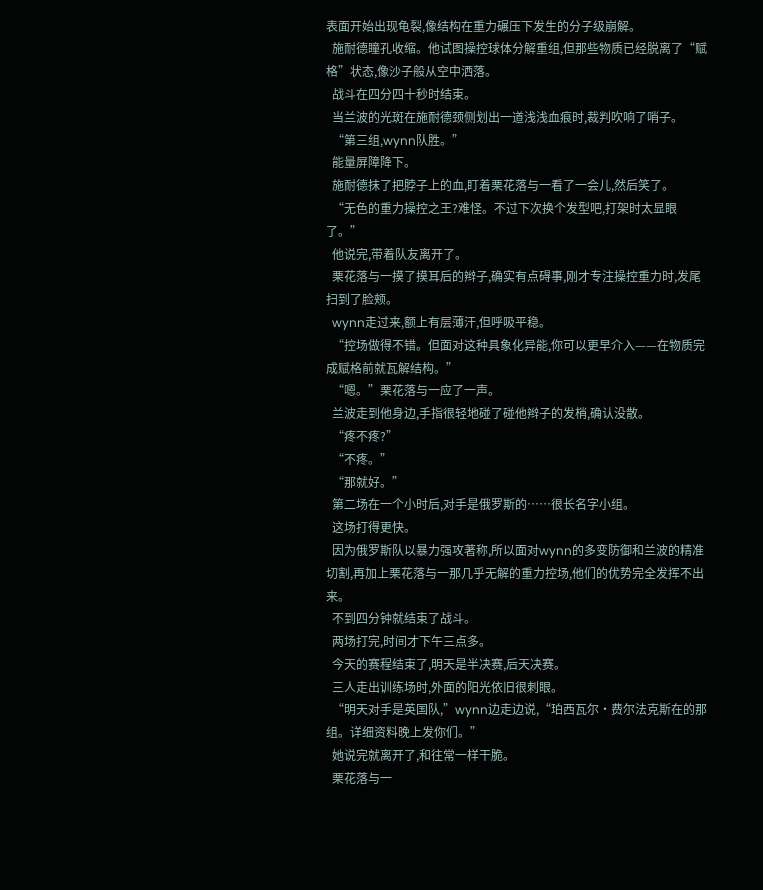表面开始出现龟裂,像结构在重力碾压下发生的分子级崩解。
  施耐德瞳孔收缩。他试图操控球体分解重组,但那些物质已经脱离了“赋格”状态,像沙子般从空中洒落。
  战斗在四分四十秒时结束。
  当兰波的光斑在施耐德颈侧划出一道浅浅血痕时,裁判吹响了哨子。
  “第三组,wynn队胜。”
  能量屏障降下。
  施耐德抹了把脖子上的血,盯着栗花落与一看了一会儿,然后笑了。
  “无色的重力操控之王?难怪。不过下次换个发型吧,打架时太显眼了。”
  他说完,带着队友离开了。
  栗花落与一摸了摸耳后的辫子,确实有点碍事,刚才专注操控重力时,发尾扫到了脸颊。
  wynn走过来,额上有层薄汗,但呼吸平稳。
  “控场做得不错。但面对这种具象化异能,你可以更早介入——在物质完成赋格前就瓦解结构。”
  “嗯。”栗花落与一应了一声。
  兰波走到他身边,手指很轻地碰了碰他辫子的发梢,确认没散。
  “疼不疼?”
  “不疼。”
  “那就好。”
  第二场在一个小时后,对手是俄罗斯的……很长名字小组。
  这场打得更快。
  因为俄罗斯队以暴力强攻著称,所以面对wynn的多变防御和兰波的精准切割,再加上栗花落与一那几乎无解的重力控场,他们的优势完全发挥不出来。
  不到四分钟就结束了战斗。
  两场打完,时间才下午三点多。
  今天的赛程结束了,明天是半决赛,后天决赛。
  三人走出训练场时,外面的阳光依旧很刺眼。
  “明天对手是英国队,”wynn边走边说,“珀西瓦尔·费尔法克斯在的那组。详细资料晚上发你们。”
  她说完就离开了,和往常一样干脆。
  栗花落与一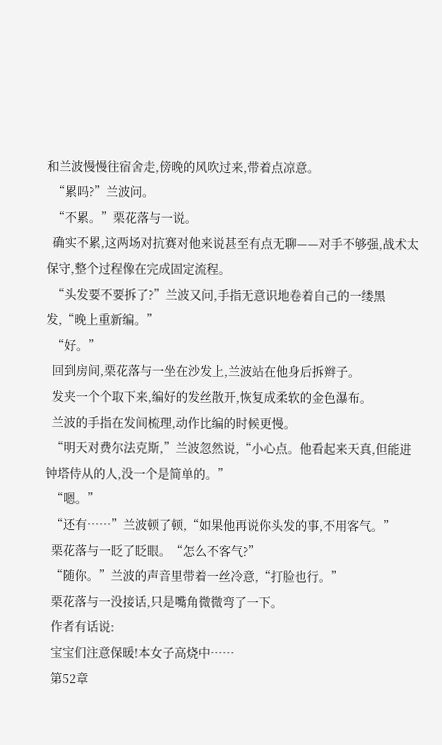和兰波慢慢往宿舍走,傍晚的风吹过来,带着点凉意。
  “累吗?”兰波问。
  “不累。”栗花落与一说。
  确实不累,这两场对抗赛对他来说甚至有点无聊——对手不够强,战术太保守,整个过程像在完成固定流程。
  “头发要不要拆了?”兰波又问,手指无意识地卷着自己的一缕黑发,“晚上重新编。”
  “好。”
  回到房间,栗花落与一坐在沙发上,兰波站在他身后拆辫子。
  发夹一个个取下来,编好的发丝散开,恢复成柔软的金色瀑布。
  兰波的手指在发间梳理,动作比编的时候更慢。
  “明天对费尔法克斯,”兰波忽然说,“小心点。他看起来天真,但能进钟塔侍从的人,没一个是简单的。”
  “嗯。”
  “还有……”兰波顿了顿,“如果他再说你头发的事,不用客气。”
  栗花落与一眨了眨眼。“怎么不客气?”
  “随你。”兰波的声音里带着一丝冷意,“打脸也行。”
  栗花落与一没接话,只是嘴角微微弯了一下。
  作者有话说:
  宝宝们注意保暖!本女子高烧中……
  第52章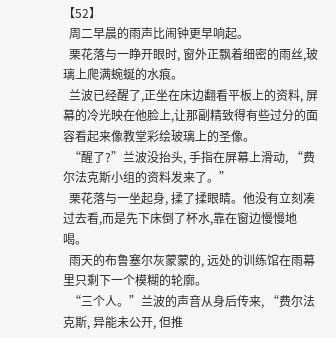【52】
  周二早晨的雨声比闹钟更早响起。
  栗花落与一睁开眼时, 窗外正飘着细密的雨丝,玻璃上爬满蜿蜒的水痕。
  兰波已经醒了,正坐在床边翻看平板上的资料, 屏幕的冷光映在他脸上,让那副精致得有些过分的面容看起来像教堂彩绘玻璃上的圣像。
  “醒了?”兰波没抬头, 手指在屏幕上滑动, “费尔法克斯小组的资料发来了。”
  栗花落与一坐起身, 揉了揉眼睛。他没有立刻凑过去看,而是先下床倒了杯水,靠在窗边慢慢地喝。
  雨天的布鲁塞尔灰蒙蒙的, 远处的训练馆在雨幕里只剩下一个模糊的轮廓。
  “三个人。”兰波的声音从身后传来, “费尔法克斯, 异能未公开, 但推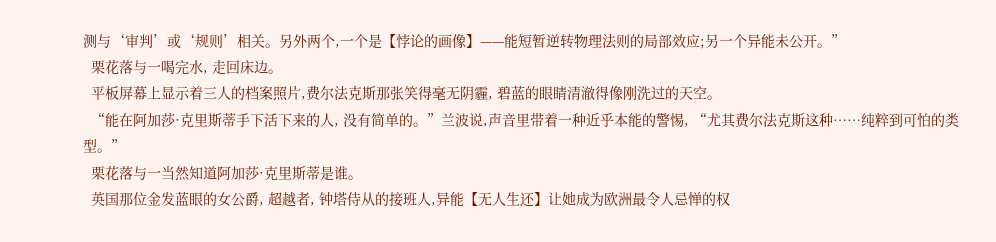测与‘审判’或‘规则’相关。另外两个,一个是【悖论的画像】——能短暂逆转物理法则的局部效应;另一个异能未公开。”
  栗花落与一喝完水, 走回床边。
  平板屏幕上显示着三人的档案照片,费尔法克斯那张笑得毫无阴霾, 碧蓝的眼睛清澈得像刚洗过的天空。
  “能在阿加莎·克里斯蒂手下活下来的人, 没有简单的。”兰波说,声音里带着一种近乎本能的警惕, “尤其费尔法克斯这种……纯粹到可怕的类型。”
  栗花落与一当然知道阿加莎·克里斯蒂是谁。
  英国那位金发蓝眼的女公爵, 超越者, 钟塔侍从的接班人,异能【无人生还】让她成为欧洲最令人忌惮的权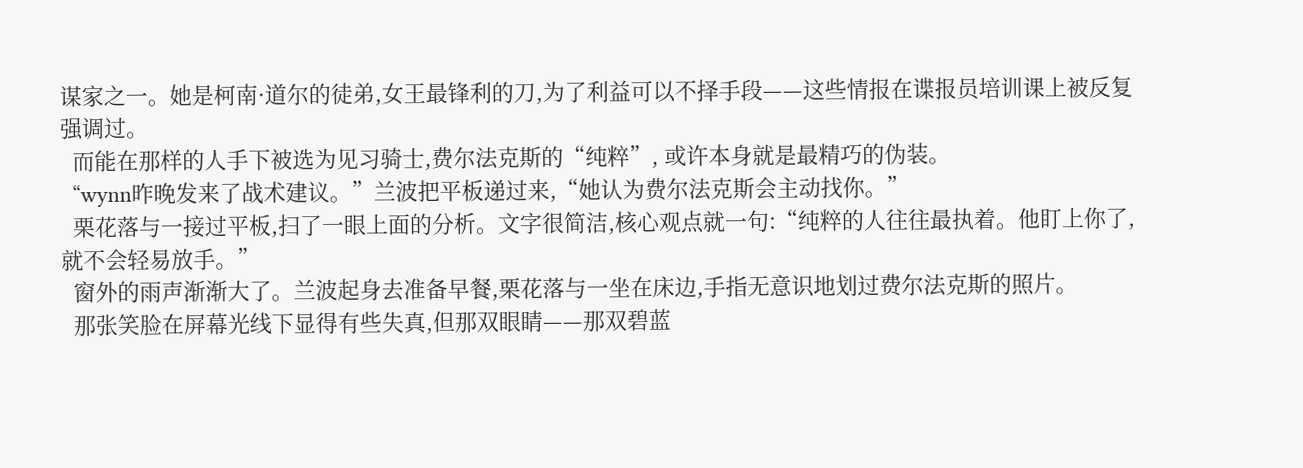谋家之一。她是柯南·道尔的徒弟,女王最锋利的刀,为了利益可以不择手段——这些情报在谍报员培训课上被反复强调过。
  而能在那样的人手下被选为见习骑士,费尔法克斯的“纯粹”, 或许本身就是最精巧的伪装。
  “wynn昨晚发来了战术建议。”兰波把平板递过来,“她认为费尔法克斯会主动找你。”
  栗花落与一接过平板,扫了一眼上面的分析。文字很简洁,核心观点就一句:“纯粹的人往往最执着。他盯上你了,就不会轻易放手。”
  窗外的雨声渐渐大了。兰波起身去准备早餐,栗花落与一坐在床边,手指无意识地划过费尔法克斯的照片。
  那张笑脸在屏幕光线下显得有些失真,但那双眼睛——那双碧蓝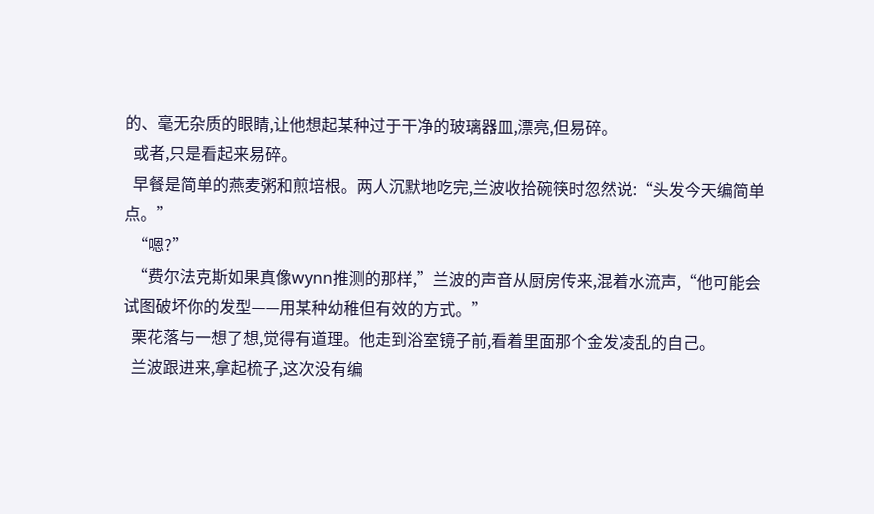的、毫无杂质的眼睛,让他想起某种过于干净的玻璃器皿,漂亮,但易碎。
  或者,只是看起来易碎。
  早餐是简单的燕麦粥和煎培根。两人沉默地吃完,兰波收拾碗筷时忽然说:“头发今天编简单点。”
  “嗯?”
  “费尔法克斯如果真像wynn推测的那样,”兰波的声音从厨房传来,混着水流声,“他可能会试图破坏你的发型——用某种幼稚但有效的方式。”
  栗花落与一想了想,觉得有道理。他走到浴室镜子前,看着里面那个金发凌乱的自己。
  兰波跟进来,拿起梳子,这次没有编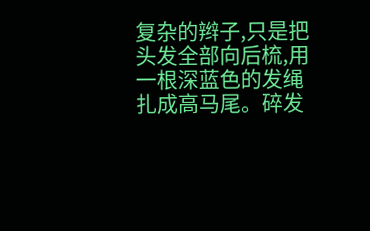复杂的辫子,只是把头发全部向后梳,用一根深蓝色的发绳扎成高马尾。碎发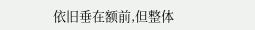依旧垂在额前,但整体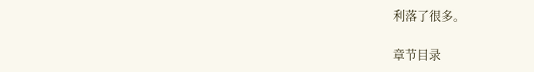利落了很多。

章节目录